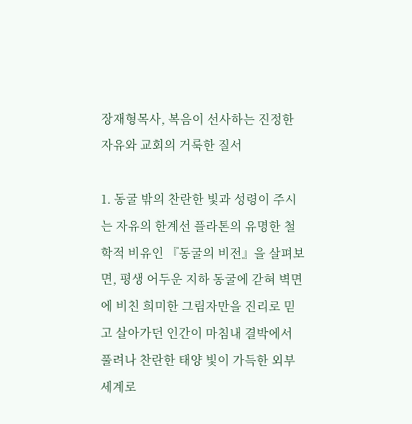장재형목사, 복음이 선사하는 진정한 자유와 교회의 거룩한 질서

1. 동굴 밖의 찬란한 빛과 성령이 주시는 자유의 한계선 플라톤의 유명한 철학적 비유인 『동굴의 비전』을 살펴보면, 평생 어두운 지하 동굴에 갇혀 벽면에 비친 희미한 그림자만을 진리로 믿고 살아가던 인간이 마침내 결박에서 풀려나 찬란한 태양 빛이 가득한 외부 세계로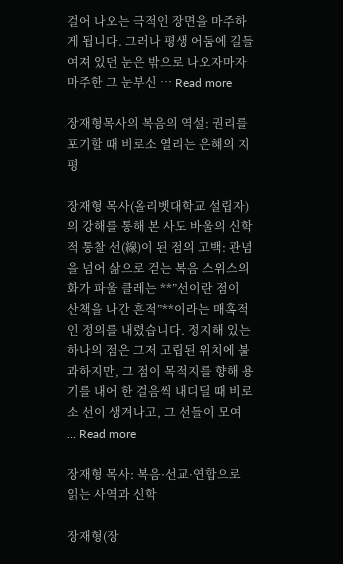걸어 나오는 극적인 장면을 마주하게 됩니다. 그러나 평생 어둠에 길들여져 있던 눈은 밖으로 나오자마자 마주한 그 눈부신 … Read more

장재형목사의 복음의 역설: 권리를 포기할 때 비로소 열리는 은혜의 지평

장재형 목사(올리벳대학교 설립자)의 강해를 통해 본 사도 바울의 신학적 통찰 선(線)이 된 점의 고백: 관념을 넘어 삶으로 걷는 복음 스위스의 화가 파울 클레는 **”선이란 점이 산책을 나간 흔적”**이라는 매혹적인 정의를 내렸습니다. 정지해 있는 하나의 점은 그저 고립된 위치에 불과하지만, 그 점이 목적지를 향해 용기를 내어 한 걸음씩 내디딜 때 비로소 선이 생겨나고, 그 선들이 모여 … Read more

장재형 목사: 복음·선교·연합으로 읽는 사역과 신학

장재형(장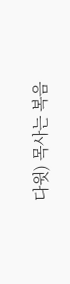다윗) 목사는 복음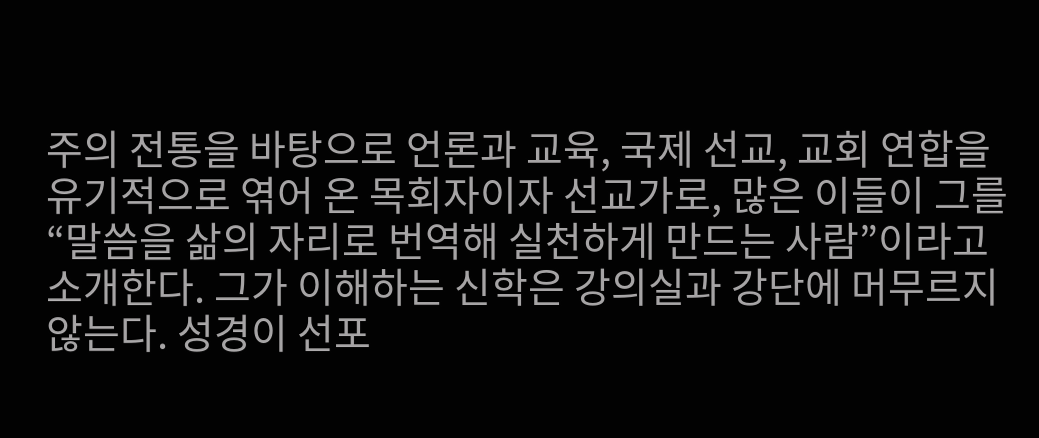주의 전통을 바탕으로 언론과 교육, 국제 선교, 교회 연합을 유기적으로 엮어 온 목회자이자 선교가로, 많은 이들이 그를 “말씀을 삶의 자리로 번역해 실천하게 만드는 사람”이라고 소개한다. 그가 이해하는 신학은 강의실과 강단에 머무르지 않는다. 성경이 선포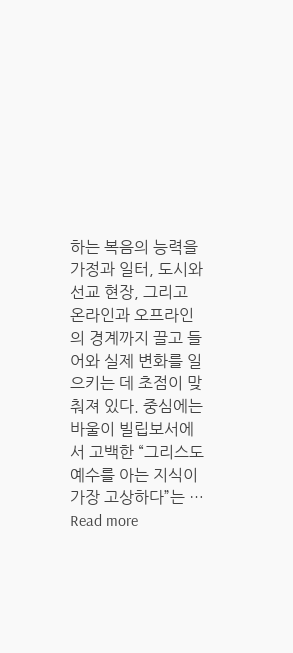하는 복음의 능력을 가정과 일터, 도시와 선교 현장, 그리고 온라인과 오프라인의 경계까지 끌고 들어와 실제 변화를 일으키는 데 초점이 맞춰져 있다. 중심에는 바울이 빌립보서에서 고백한 “그리스도 예수를 아는 지식이 가장 고상하다”는 … Read more